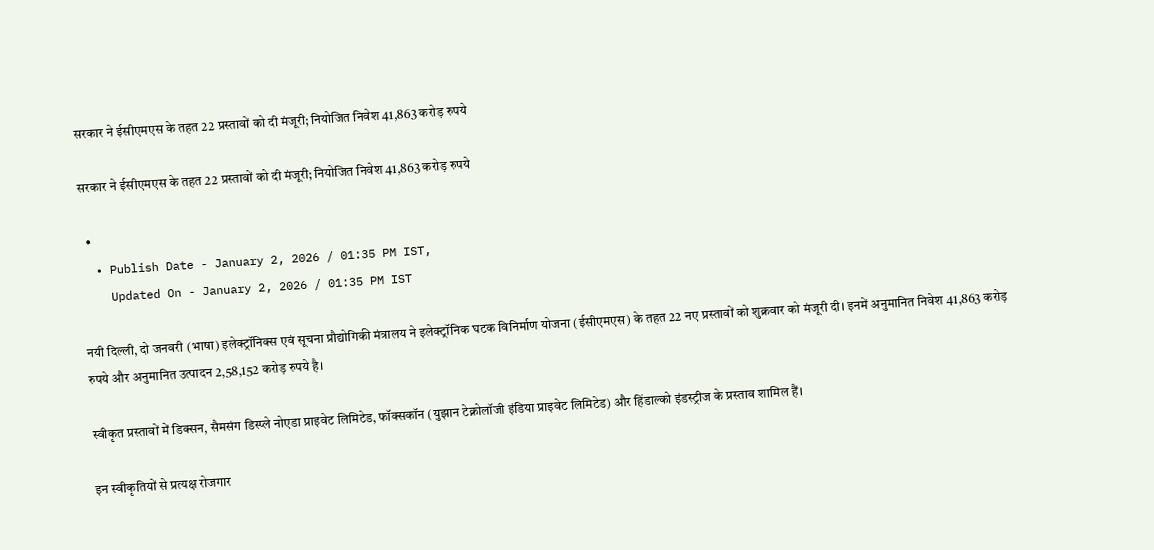सरकार ने ईसीएमएस के तहत 22 प्रस्तावों को दी मंजूरी; नियोजित निवेश 41,863 करोड़ रुपये

सरकार ने ईसीएमएस के तहत 22 प्रस्तावों को दी मंजूरी; नियोजित निवेश 41,863 करोड़ रुपये

  •
  • Publish Date - January 2, 2026 / 01:35 PM IST,
    Updated On - January 2, 2026 / 01:35 PM IST

नयी दिल्ली, दो जनवरी (भाषा) इलेक्ट्रॉनिक्स एवं सूचना प्रौद्योगिकी मंत्रालय ने इलेक्ट्रॉनिक घटक विनिर्माण योजना (ईसीएमएस) के तहत 22 नए प्रस्तावों को शुक्रवार को मंजूरी दी। इनमें अनुमानित निवेश 41,863 करोड़ रुपये और अनुमानित उत्पादन 2,58,152 करोड़ रुपये है।

स्वीकृत प्रस्तावों में डिक्सन, सैमसंग डिस्प्ले नोएडा प्राइवेट लिमिटेड, फॉक्सकॉन (युझान टेक्नोलॉजी इंडिया प्राइवेट लिमिटेड) और हिंडाल्को इंडस्ट्रीज के प्रस्ताव शामिल हैं।

इन स्वीकृतियों से प्रत्यक्ष रोजगार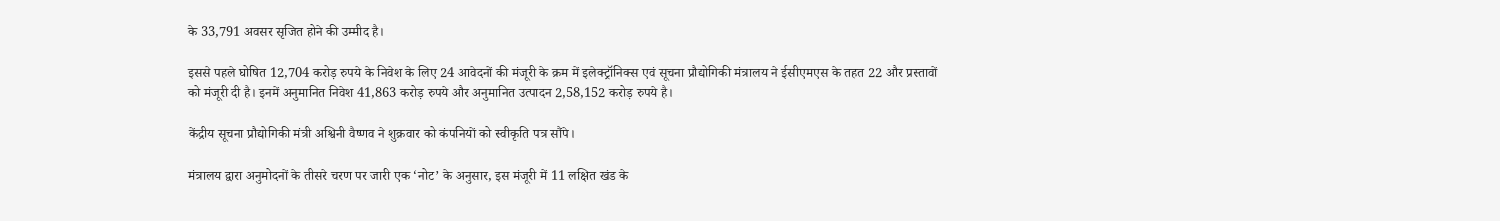के 33,791 अवसर सृजित होने की उम्मीद है।

इससे पहले घोषित 12,704 करोड़ रुपये के निवेश के लिए 24 आवेदनों की मंजूरी के क्रम में इलेक्ट्रॉनिक्स एवं सूचना प्रौद्योगिकी मंत्रालय ने ईसीएमएस के तहत 22 और प्रस्तावों को मंजूरी दी है। इनमें अनुमानित निवेश 41,863 करोड़ रुपये और अनुमानित उत्पादन 2,58,152 करोड़ रुपये है।

केंद्रीय सूचना प्रौद्योगिकी मंत्री अश्विनी वैष्णव ने शुक्रवार को कंपनियों को स्वीकृति पत्र सौंपे।

मंत्रालय द्वारा अनुमोदनों के तीसरे चरण पर जारी एक ‘नोट’ के अनुसार, इस मंजूरी में 11 लक्षित खंड के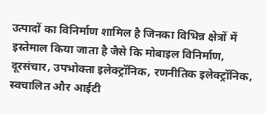उत्पादों का विनिर्माण शामिल है जिनका विभिन्न क्षेत्रों में इस्तेमाल किया जाता है जैसे कि मोबाइल विनिर्माण, दूरसंचार, उपभोक्ता इलेक्ट्रॉनिक, रणनीतिक इलेक्ट्रॉनिक, स्वचालित और आईटी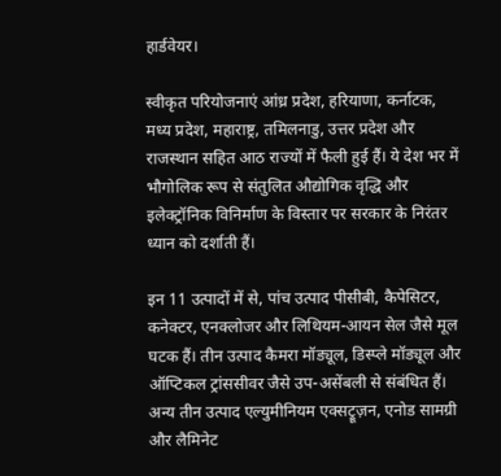हार्डवेयर।

स्वीकृत परियोजनाएं आंध्र प्रदेश, हरियाणा, कर्नाटक, मध्य प्रदेश, महाराष्ट्र, तमिलनाडु, उत्तर प्रदेश और राजस्थान सहित आठ राज्यों में फैली हुई हैं। ये देश भर में भौगोलिक रूप से संतुलित औद्योगिक वृद्धि और इलेक्ट्रॉनिक विनिर्माण के विस्तार पर सरकार के निरंतर ध्यान को दर्शाती हैं।

इन 11 उत्पादों में से, पांच उत्पाद पीसीबी, कैपेसिटर, कनेक्टर, एनक्लोजर और लिथियम-आयन सेल जैसे मूल घटक हैं। तीन उत्पाद कैमरा मॉड्यूल, डिस्प्ले मॉड्यूल और ऑप्टिकल ट्रांससीवर जैसे उप-असेंबली से संबंधित हैं। अन्य तीन उत्पाद एल्युमीनियम एक्सट्रूज़न, एनोड सामग्री और लैमिनेट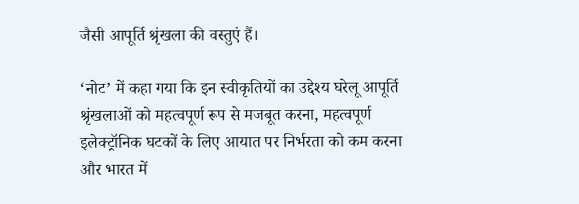जैसी आपूर्ति श्रृंखला की वस्तुएं हैं।

‘नोट’ में कहा गया कि इन स्वीकृतियों का उद्देश्य घरेलू आपूर्ति श्रृंखलाओं को महत्वपूर्ण रूप से मजबूत करना, महत्वपूर्ण इलेक्ट्रॉनिक घटकों के लिए आयात पर निर्भरता को कम करना और भारत में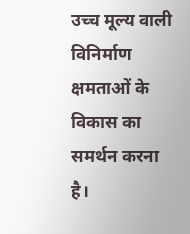उच्च मूल्य वाली विनिर्माण क्षमताओं के विकास का समर्थन करना है।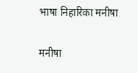भाषा निहारिका मनीषा

मनीषा